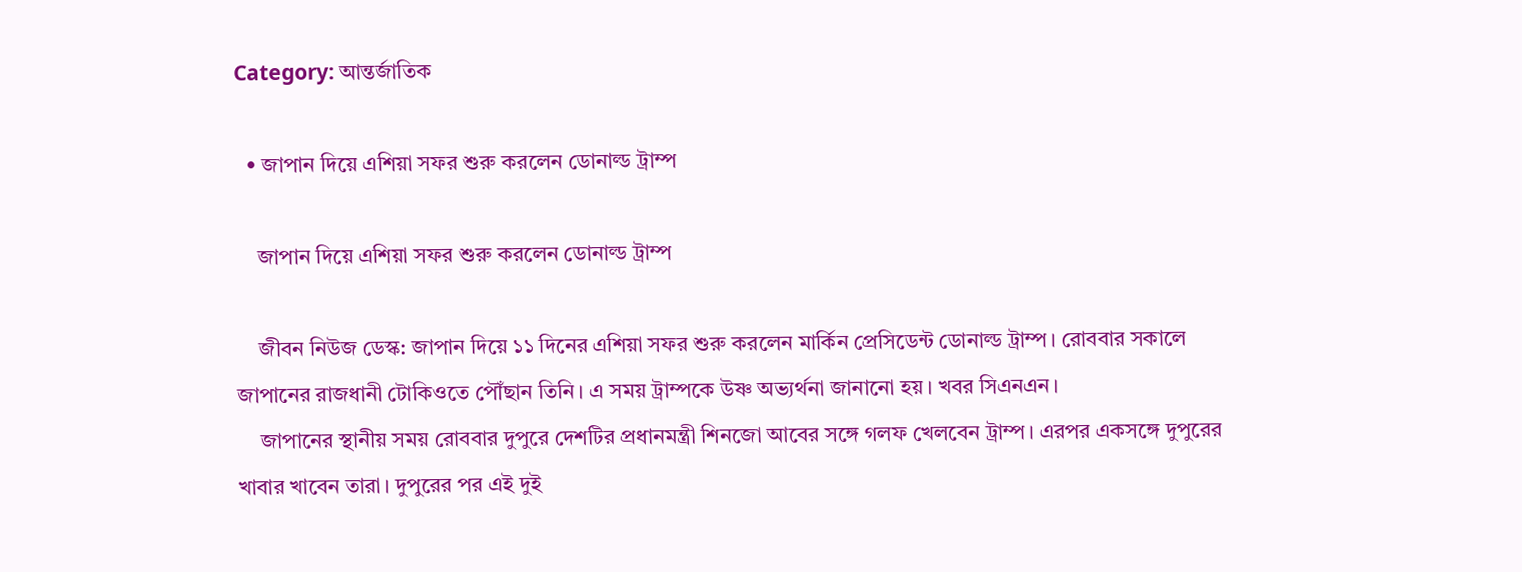Category: আন্তর্জাতিক

  • জাপান দিয়ে এশিয়া সফর শুরু করলেন ডোনাল্ড ট্রাম্প

    জাপান দিয়ে এশিয়া সফর শুরু করলেন ডোনাল্ড ট্রাম্প

    জীবন নিউজ ডেস্ক: জাপান দিয়ে ১১ দিনের এশিয়া সফর শুরু করলেন মার্কিন প্রেসিডেন্ট ডোনাল্ড ট্রাম্প। রোববার সকালে জাপানের রাজধানী টোকিওতে পৌঁছান তিনি। এ সময় ট্রাম্পকে উষ্ণ অভ্যর্থনা জানানো হয়। খবর সিএনএন।
    জাপানের স্থানীয় সময় রোববার দুপুরে দেশটির প্রধানমন্ত্রী শিনজো আবের সঙ্গে গলফ খেলবেন ট্রাম্প। এরপর একসঙ্গে দুপুরের খাবার খাবেন তারা। দুপুরের পর এই দুই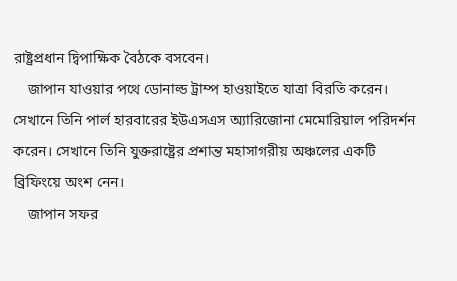রাষ্ট্রপ্রধান দ্বিপাক্ষিক বৈঠকে বসবেন।
    জাপান যাওয়ার পথে ডোনাল্ড ট্রাম্প হাওয়াইতে যাত্রা বিরতি করেন। সেখানে তিনি পার্ল হারবারের ইউএসএস অ্যারিজোনা মেমোরিয়াল পরিদর্শন করেন। সেখানে তিনি যুক্তরাষ্ট্রের প্রশান্ত মহাসাগরীয় অঞ্চলের একটি ব্রিফিংয়ে অংশ নেন।
    জাপান সফর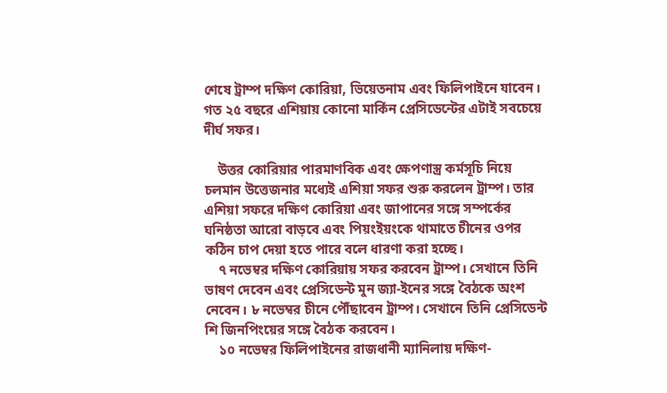শেষে ট্রাম্প দক্ষিণ কোরিয়া, ভিয়েতনাম এবং ফিলিপাইনে যাবেন। গত ২৫ বছরে এশিয়ায় কোনো মার্কিন প্রেসিডেন্টের এটাই সবচেয়ে দীর্ঘ সফর।

    উত্তর কোরিয়ার পারমাণবিক এবং ক্ষেপণাস্ত্র কর্মসূচি নিয়ে চলমান উত্তেজনার মধ্যেই এশিয়া সফর শুরু করলেন ট্রাম্প। তার এশিয়া সফরে দক্ষিণ কোরিয়া এবং জাপানের সঙ্গে সম্পর্কের ঘনিষ্ঠতা আরো বাড়বে এবং পিয়ংইয়ংকে থামাতে চীনের ওপর কঠিন চাপ দেয়া হতে পারে বলে ধারণা করা হচ্ছে।
    ৭ নভেম্বর দক্ষিণ কোরিয়ায় সফর করবেন ট্রাম্প। সেখানে তিনি ভাষণ দেবেন এবং প্রেসিডেন্ট মুন জ্যা-ইনের সঙ্গে বৈঠকে অংশ নেবেন। ৮ নভেম্বর চীনে পৌঁছাবেন ট্রাম্প। সেখানে তিনি প্রেসিডেন্ট শি জিনপিংয়ের সঙ্গে বৈঠক করবেন।
    ১০ নভেম্বর ফিলিপাইনের রাজধানী ম্যানিলায় দক্ষিণ-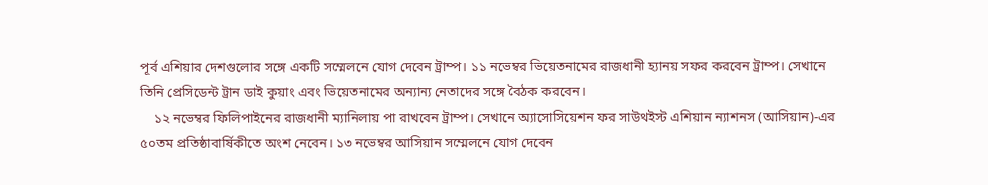পূর্ব এশিয়ার দেশগুলোর সঙ্গে একটি সম্মেলনে যোগ দেবেন ট্রাম্প। ১১ নভেম্বর ভিয়েতনামের রাজধানী হ্যানয় সফর করবেন ট্রাম্প। সেখানে তিনি প্রেসিডেন্ট ট্রান ডাই কুয়াং এবং ভিয়েতনামের অন্যান্য নেতাদের সঙ্গে বৈঠক করবেন।
    ১২ নভেম্বর ফিলিপাইনের রাজধানী ম্যানিলায় পা রাখবেন ট্রাম্প। সেখানে অ্যাসোসিয়েশন ফর সাউথইস্ট এশিয়ান ন্যাশনস (আসিয়ান)-এর ৫০তম প্রতিষ্ঠাবার্ষিকীতে অংশ নেবেন। ১৩ নভেম্বর আসিয়ান সম্মেলনে যোগ দেবেন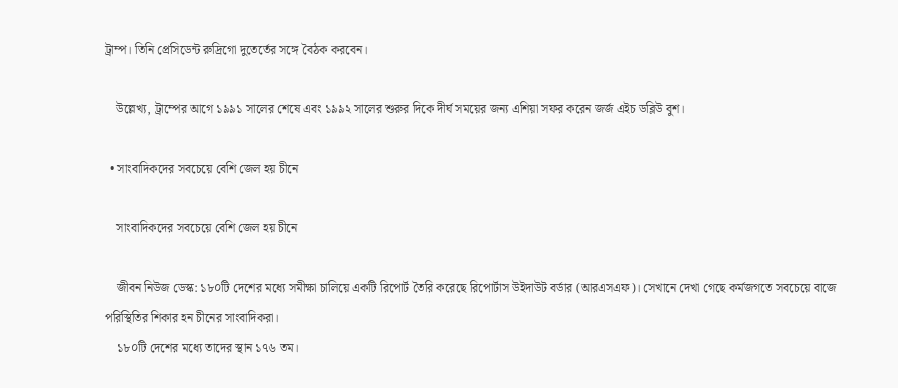ট্রাম্প। তিনি প্রেসিডেন্ট রুদ্রিগো দুতের্তের সঙ্গে বৈঠক করবেন।

    উল্লেখ্য, ট্রাম্পের আগে ১৯৯১ সালের শেষে এবং ১৯৯২ সালের শুরুর দিকে দীর্ঘ সময়ের জন্য এশিয়া সফর করেন জর্জ এইচ ডব্লিউ বুশ।

  • সাংবাদিকদের সবচেয়ে বেশি জেল হয় চীনে

    সাংবাদিকদের সবচেয়ে বেশি জেল হয় চীনে

    জীবন নিউজ ডেস্ক: ১৮০টি দেশের মধ্যে সমীক্ষা চালিয়ে একটি রিপোর্ট তৈরি করেছে রিপোর্টাস উইদাউট বর্ডার (আরএসএফ)। সেখানে দেখা গেছে কর্মজগতে সবচেয়ে বাজে পরিস্থিতির শিকার হন চীনের সাংবাদিকরা।
    ১৮০টি দেশের মধ্যে তাদের স্থান ১৭৬ তম।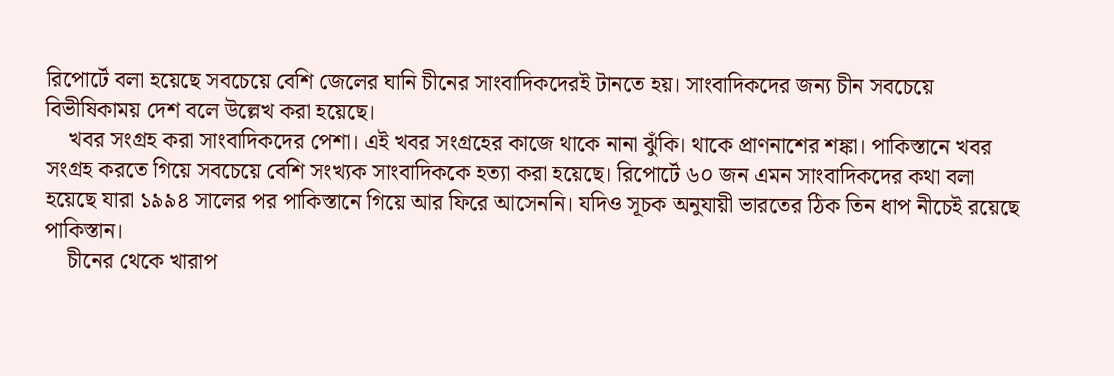রিপোর্টে বলা হয়েছে সবচেয়ে বেশি জেলের ঘানি চীনের সাংবাদিকদেরই টানতে হয়। সাংবাদিকদের জন্য চীন সবচেয়ে বিভীষিকাময় দেশ বলে উল্লেখ করা হয়েছে।
    খবর সংগ্রহ করা সাংবাদিকদের পেশা। এই খবর সংগ্রহের কাজে থাকে নানা ঝুঁকি। থাকে প্রাণনাশের শঙ্কা। পাকিস্তানে খবর সংগ্রহ করতে গিয়ে সবচেয়ে বেশি সংখ্যক সাংবাদিককে হত্যা করা হয়েছে। রিপোর্টে ৬০ জন এমন সাংবাদিকদের কথা বলা হয়েছে যারা ১৯৯৪ সালের পর পাকিস্তানে গিয়ে আর ফিরে আসেননি। যদিও সূচক অনুযায়ী ভারতের ঠিক তিন ধাপ নীচেই রয়েছে পাকিস্তান।
    চীনের থেকে খারাপ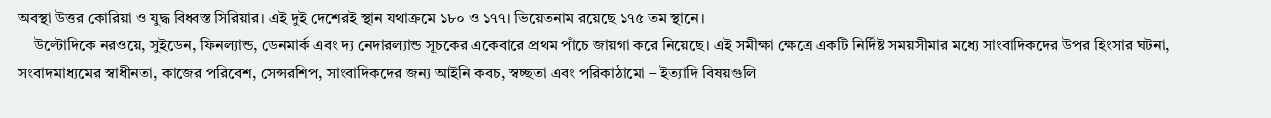অবস্থা উত্তর কোরিয়া ও যুদ্ধ বিধ্বস্ত সিরিয়ার। এই দুই দেশেরই স্থান যথাক্রমে ১৮০ ও ১৭৭। ভিয়েতনাম রয়েছে ১৭৫ তম স্থানে।
    উল্টোদিকে নরওয়ে, সুইডেন, ফিনল্যান্ড, ডেনমার্ক এবং দ্য নেদারল্যান্ড সূচকের একেবারে প্রথম পাঁচে জায়গা করে নিয়েছে। এই সমীক্ষা ক্ষেত্রে একটি নির্দিষ্ট সময়সীমার মধ্যে সাংবাদিকদের উপর হিংসার ঘটনা, সংবাদমাধ্যমের স্বাধীনতা, কাজের পরিবেশ, সেন্সরশিপ, সাংবাদিকদের জন্য আইনি কবচ, স্বচ্ছতা এবং পরিকাঠামো – ইত্যাদি বিষয়গুলি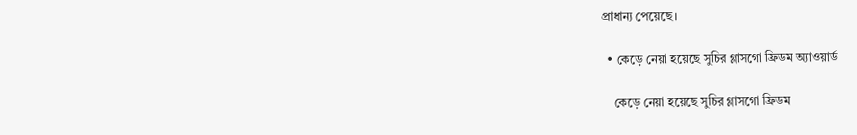প্রাধান্য পেয়েছে।

  • কেড়ে নেয়া হয়েছে সুচির গ্লাসগো ফ্রিডম অ্যাওয়ার্ড

    কেড়ে নেয়া হয়েছে সুচির গ্লাসগো ফ্রিডম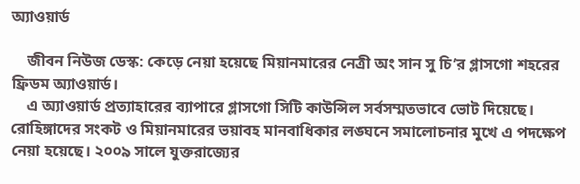অ্যাওয়ার্ড

    জীবন নিউজ ডেস্ক: কেড়ে নেয়া হয়েছে মিয়ানমারের নেত্রী অং সান সু চি’র গ্লাসগো শহরের ফ্রিডম অ্যাওয়ার্ড।
    এ অ্যাওয়ার্ড প্রত্যাহারের ব্যাপারে গ্লাসগো সিটি কাউন্সিল সর্বসম্মতভাবে ভোট দিয়েছে। রোহিঙ্গাদের সংকট ও মিয়ানমারের ভয়াবহ মানবাধিকার লঙ্ঘনে সমালোচনার মুখে এ পদক্ষেপ নেয়া হয়েছে। ২০০৯ সালে যুক্তরাজ্যের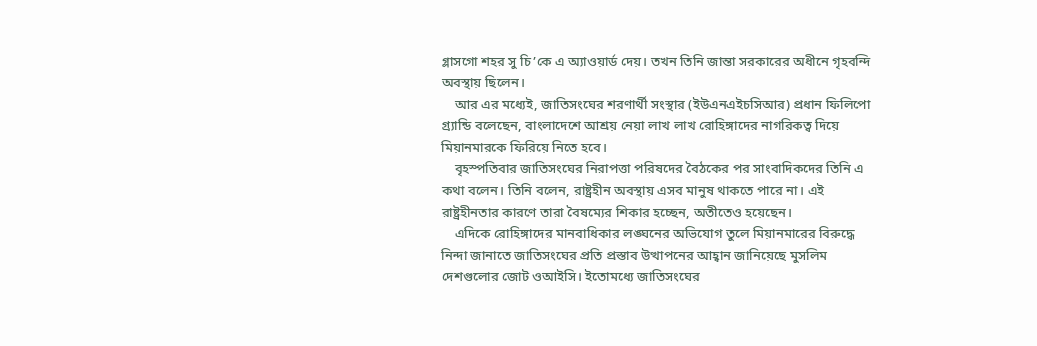গ্লাসগো শহর সু চি’কে এ অ্যাওয়ার্ড দেয়। তখন তিনি জান্তা সরকারের অধীনে গৃহবন্দি অবস্থায় ছিলেন।
    আর এর মধ্যেই, জাতিসংঘের শরণার্থী সংস্থার (ইউএনএইচসিআর) প্রধান ফিলিপো গ্র্যান্ডি বলেছেন, বাংলাদেশে আশ্রয় নেয়া লাখ লাখ রোহিঙ্গাদের নাগরিকত্ব দিয়ে মিয়ানমারকে ফিরিয়ে নিতে হবে।
    বৃহস্পতিবার জাতিসংঘের নিরাপত্তা পরিষদের বৈঠকের পর সাংবাদিকদের তিনি এ কথা বলেন। তিনি বলেন, রাষ্ট্রহীন অবস্থায় এসব মানুষ থাকতে পারে না। এই রাষ্ট্রহীনতার কারণে তারা বৈষম্যের শিকার হচ্ছেন, অতীতেও হয়েছেন।
    এদিকে রোহিঙ্গাদের মানবাধিকার লঙ্ঘনের অভিযোগ তুলে মিয়ানমারের বিরুদ্ধে নিন্দা জানাতে জাতিসংঘের প্রতি প্রস্তাব উত্থাপনের আহ্বান জানিয়েছে মুসলিম দেশগুলোর জোট ওআইসি। ইতোমধ্যে জাতিসংঘের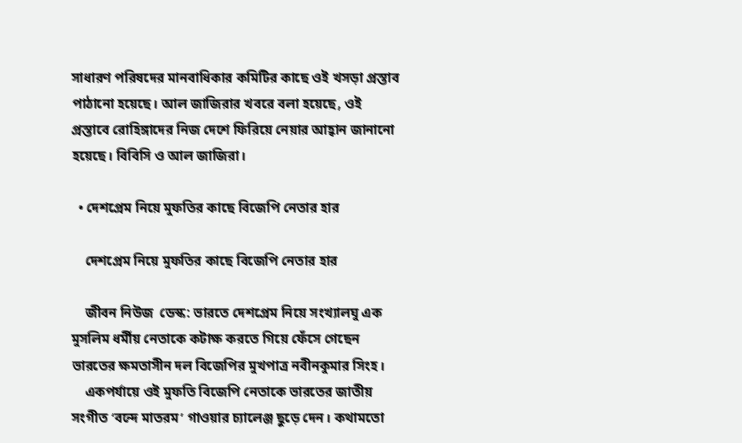সাধারণ পরিষদের মানবাধিকার কমিটির কাছে ওই খসড়া প্রস্তাব পাঠানো হয়েছে। আল জাজিরার খবরে বলা হয়েছে, ওই প্রস্তাবে রোহিঙ্গাদের নিজ দেশে ফিরিয়ে নেয়ার আহ্বান জানানো হয়েছে। বিবিসি ও আল জাজিরা।

  • দেশপ্রেম নিয়ে মুফতির কাছে বিজেপি নেতার হার

    দেশপ্রেম নিয়ে মুফতির কাছে বিজেপি নেতার হার

    জীবন নিউজ  ডেস্ক: ভারতে দেশপ্রেম নিয়ে সংখ্যালঘু এক মুসলিম ধর্মীয় নেতাকে কটাক্ষ করতে গিয়ে ফেঁসে গেছেন ভারতের ক্ষমতাসীন দল বিজেপির মুখপাত্র নবীনকুমার সিংহ।
    একপর্যায়ে ওই মুফতি বিজেপি নেতাকে ভারতের জাতীয় সংগীত ‘বন্দে মাতরম’ গাওয়ার চ্যালেঞ্জ ছুড়ে দেন। কথামতো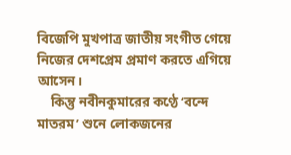বিজেপি মুখপাত্র জাতীয় সংগীত গেয়ে নিজের দেশপ্রেম প্রমাণ করতে এগিয়ে আসেন।
    কিন্তু নবীনকুমারের কণ্ঠে ‘বন্দে মাতরম’ শুনে লোকজনের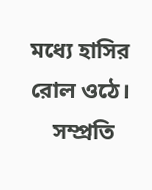মধ্যে হাসির রোল ওঠে।
    সম্প্রতি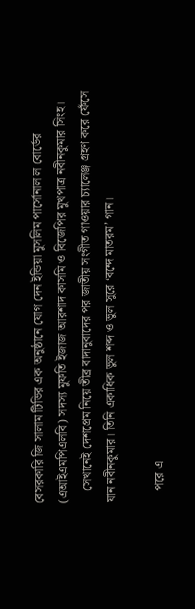বেসরকারি জি সালাম টিভির এক অনুষ্ঠানে যোগ দেন ইন্ডিয়া মুসলিম পার্সোনাল ল বোর্ডের (এআইএমপিএলবি) সদস্য মুফতি ইজাজ আরশাদ কাসমি ও বিজেপির মুখপাত্র নবীনকুমার সিংহ।
    সেখানেই দেশপ্রেম নিয়ে তীব্র বাদানুবাদের পর জাতীয় সংগীত গাওয়ার চ্যালেঞ্জ গ্রহণ করে ফেঁসে যান নবীনকুমার। তিনি একাধিক ভুল শব্দ ও ভুল সুরে ‘বন্দে মাতরম’ গান।

    পরে এ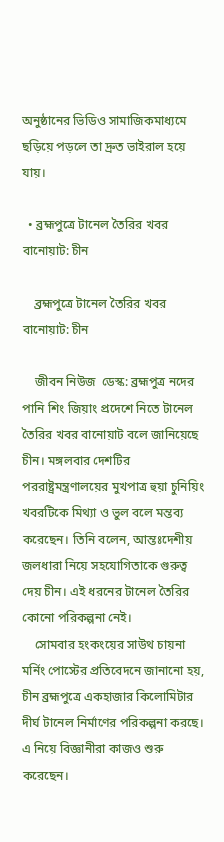অনুষ্ঠানের ভিডিও সামাজিকমাধ্যমে ছড়িয়ে পড়লে তা দ্রুত ভাইরাল হয়ে যায়।

  • ব্রহ্মপুত্রে টানেল তৈরির খবর বানোয়াট: চীন

    ব্রহ্মপুত্রে টানেল তৈরির খবর বানোয়াট: চীন

    জীবন নিউজ  ডেস্ক: ব্রহ্মপুত্র নদের পানি শিং জিয়াং প্রদেশে নিতে টানেল তৈরির খবর বানোয়াট বলে জানিয়েছে চীন। মঙ্গলবার দেশটির পররাষ্ট্রমন্ত্রণালয়ের মুখপাত্র হুয়া চুনিয়িং খবরটিকে মিথ্যা ও ভুল বলে মন্তব্য করেছেন। তিনি বলেন, আন্তঃদেশীয় জলধারা নিয়ে সহযোগিতাকে গুরুত্ব দেয় চীন। এই ধরনের টানেল তৈরির কোনো পরিকল্পনা নেই।
    সোমবার হংকংয়ের সাউথ চায়না মর্নিং পোস্টের প্রতিবেদনে জানানো হয়, চীন ব্রহ্মপুত্রে একহাজার কিলোমিটার দীর্ঘ টানেল নির্মাণের পরিকল্পনা করছে। এ নিয়ে বিজ্ঞানীরা কাজও শুরু করেছেন।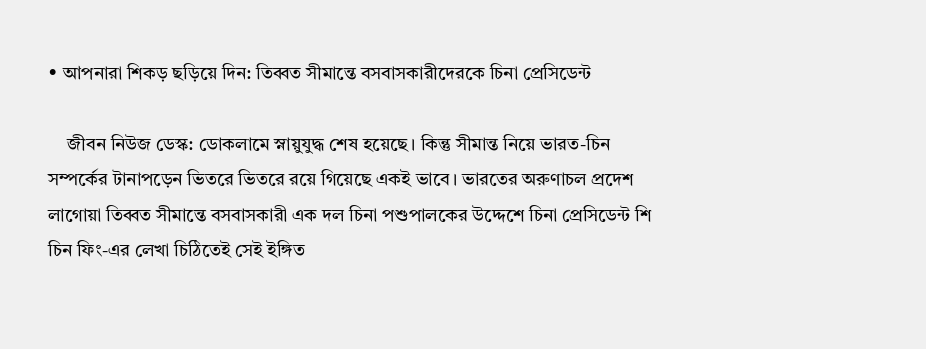• আপনারা শিকড় ছড়িয়ে দিন: তিব্বত সীমান্তে বসবাসকারীদেরকে চিনা প্রেসিডেন্ট

    জীবন নিউজ ডেস্ক: ডোকলামে স্নায়ুযুদ্ধ শেষ হয়েছে। কিন্তু সীমান্ত নিয়ে ভারত-চিন সম্পর্কের টানাপড়েন ভিতরে ভিতরে রয়ে গিয়েছে একই ভাবে। ভারতের অরুণাচল প্রদেশ লাগোয়া তিব্বত সীমান্তে বসবাসকারী এক দল চিনা পশুপালকের উদ্দেশে চিনা প্রেসিডেন্ট শি চিন ফিং-এর লেখা চিঠিতেই সেই ইঙ্গিত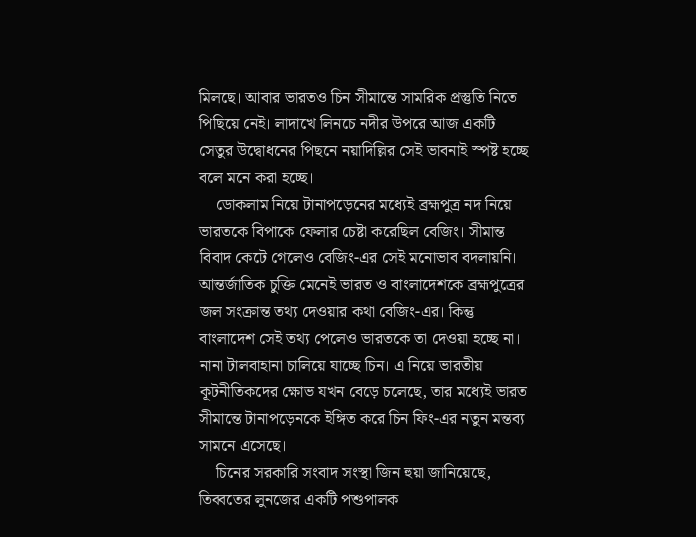মিলছে। আবার ভারতও চিন সীমান্তে সামরিক প্রস্তুতি নিতে পিছিয়ে নেই। লাদাখে লিনচে নদীর উপরে আজ একটি সেতুর উদ্বোধনের পিছনে নয়াদিল্লির সেই ভাবনাই স্পষ্ট হচ্ছে বলে মনে করা হচ্ছে।
    ডোকলাম নিয়ে টানাপড়েনের মধ্যেই ব্রহ্মপুত্র নদ নিয়ে ভারতকে বিপাকে ফেলার চেষ্টা করেছিল বেজিং। সীমান্ত বিবাদ কেটে গেলেও বেজিং-এর সেই মনোভাব বদলায়নি। আন্তর্জাতিক চুক্তি মেনেই ভারত ও বাংলাদেশকে ব্রহ্মপুত্রের জল সংক্রান্ত তথ্য দেওয়ার কথা বেজিং-এর। কিন্তু বাংলাদেশ সেই তথ্য পেলেও ভারতকে তা দেওয়া হচ্ছে না। নানা টালবাহানা চালিয়ে যাচ্ছে চিন। এ নিয়ে ভারতীয় কূটনীতিকদের ক্ষোভ যখন বেড়ে চলেছে, তার মধ্যেই ভারত সীমান্তে টানাপড়েনকে ইঙ্গিত করে চিন ফিং-এর নতুন মন্তব্য সামনে এসেছে।
    চিনের সরকারি সংবাদ সংস্থা জিন হুয়া জানিয়েছে, তিব্বতের লুনজের একটি পশুপালক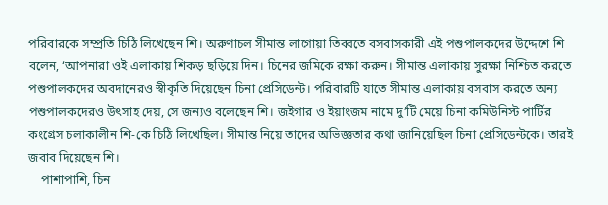পরিবারকে সম্প্রতি চিঠি লিখেছেন শি। অরুণাচল সীমান্ত লাগোয়া তিব্বতে বসবাসকারী এই পশুপালকদের উদ্দেশে শি বলেন, ‘আপনারা ওই এলাকায় শিকড় ছড়িয়ে দিন। চিনের জমিকে রক্ষা করুন। সীমান্ত এলাকায় সুরক্ষা নিশ্চিত করতে পশুপালকদের অবদানেরও স্বীকৃতি দিয়েছেন চিনা প্রেসিডেন্ট। পরিবারটি যাতে সীমান্ত এলাকায় বসবাস করতে অন্য পশুপালকদেরও উৎসাহ দেয়, সে জন্যও বলেছেন শি। জইগার ও ইয়াংজম নামে দু’টি মেয়ে চিনা কমিউনিস্ট পার্টির কংগ্রেস চলাকালীন শি-কে চিঠি লিখেছিল। সীমান্ত নিয়ে তাদের অভিজ্ঞতার কথা জানিয়েছিল চিনা প্রেসিডেন্টকে। তারই জবাব দিয়েছেন শি।
    পাশাপাশি, চিন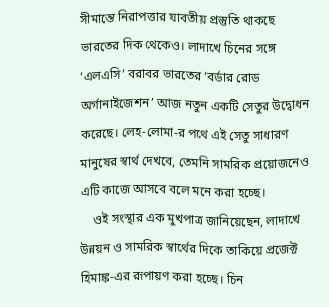সীমান্তে নিরাপত্তার যাবতীয় প্রস্তুতি থাকছে ভারতের দিক থেকেও। লাদাখে চিনের সঙ্গে ‘এলএসি’ বরাবর ভারতের ‘বর্ডার রোড অর্গানাইজেশন’ আজ নতুন একটি সেতুর উদ্বোধন করেছে। লেহ-লোমা-র পথে এই সেতু সাধারণ মানুষের স্বার্থ দেখবে, তেমনি সামরিক প্রয়োজনেও এটি কাজে আসবে বলে মনে করা হচ্ছে।
    ওই সংস্থার এক মুখপাত্র জানিয়েছেন, লাদাখে উন্নয়ন ও সামরিক স্বার্থের দিকে তাকিয়ে প্রজেক্ট হিমাঙ্ক-এর রূপায়ণ করা হচ্ছে। চিন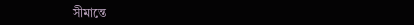সীমান্তে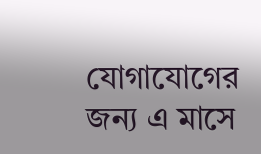যোগাযোগের জন্য এ মাসে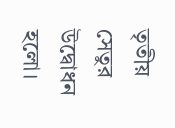তৃতীয় সেতুর উদ্বোধন হলো।